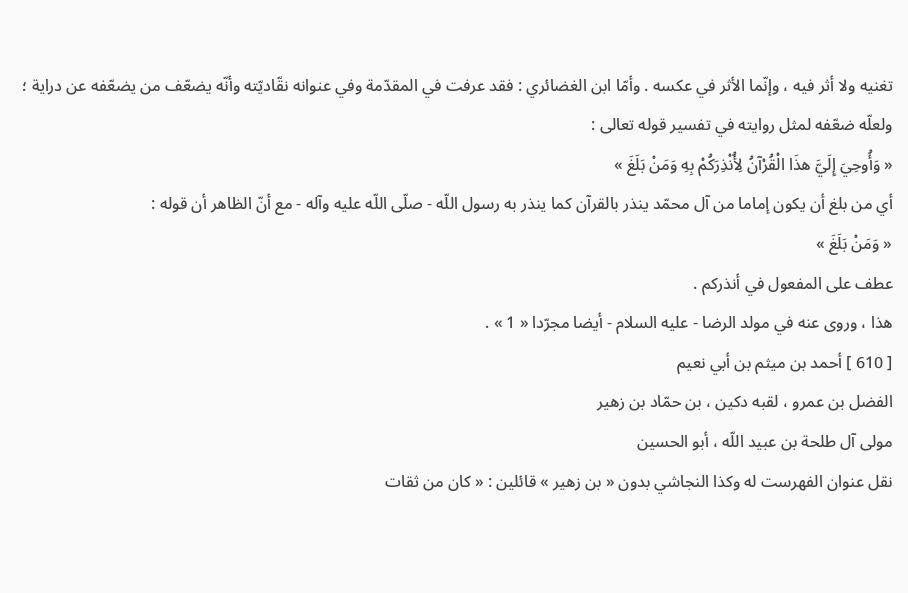تغنيه ولا أثر فيه ، وإنّما الأثر في عكسه . وأمّا ابن الغضائري : فقد عرفت في المقدّمة وفي عنوانه نقّاديّته وأنّه يضعّف من يضعّفه عن دراية ؛ ولعلّه ضعّفه لمثل روايته في تفسير قوله تعالى :
« وَأُوحِيَ إِلَيَّ هذَا الْقُرْآنُ لِأُنْذِرَكُمْ بِهِ وَمَنْ بَلَغَ »
أي من بلغ أن يكون إماما من آل محمّد ينذر بالقرآن كما ينذر به رسول اللّه - صلّى اللّه عليه وآله - مع أنّ الظاهر أن قوله :
« وَمَنْ بَلَغَ »
عطف على المفعول في أنذركم .
هذا ، وروى عنه في مولد الرضا - عليه السلام - أيضا مجرّدا « 1 » .
[ 610 ] أحمد بن ميثم بن أبي نعيم
الفضل بن عمرو ، لقبه دكين ، بن حمّاد بن زهير
مولى آل طلحة بن عبيد اللّه ، أبو الحسين
نقل عنوان الفهرست له وكذا النجاشي بدون « بن زهير » قائلين : « كان من ثقات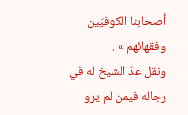أصحابنا الكوفيّين وفقهائهم » .
ونقل عدّ الشيخ له في رجاله فيمن لم يرو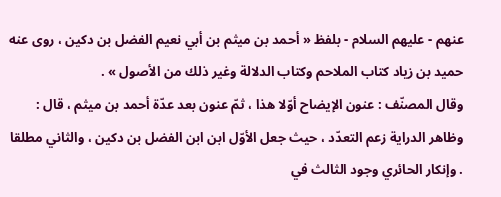عنهم - عليهم السلام - بلفظ « أحمد بن ميثم بن أبي نعيم الفضل بن دكين ، روى عنه حميد بن زياد كتاب الملاحم وكتاب الدلالة وغير ذلك من الأصول » .
وقال المصنّف : عنون الإيضاح أوّلا هذا ، ثمّ عنون بعد عدّة أحمد بن ميثم ، قال : وظاهر الدراية زعم التعدّد ، حيث جعل الأوّل ابن ابن الفضل بن دكين ، والثاني مطلقا . وإنكار الحائري وجود الثالث في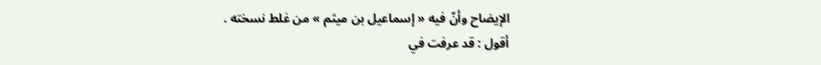الإيضاح وأنّ فيه « إسماعيل بن ميثم » من غلط نسخته .
أقول : قد عرفت في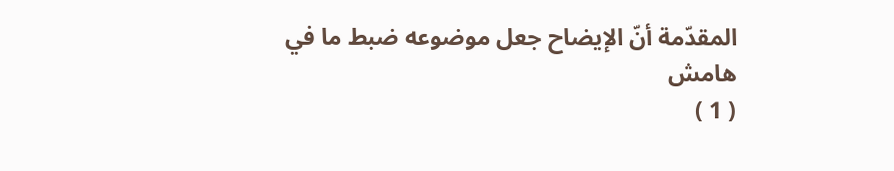المقدّمة أنّ الإيضاح جعل موضوعه ضبط ما في
هامش
( 1 )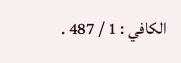الكافي : 1 / 487 .